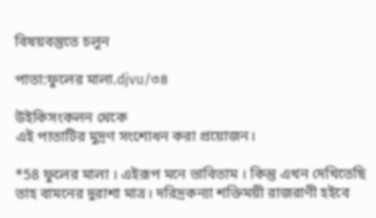বিষয়বস্তুতে চলুন

পাতা:ফুলের মালা.djvu/৩৪

উইকিসংকলন থেকে
এই পাতাটির মুদ্রণ সংশোধন করা প্রয়োজন।

*58 ফুলের মালা । এইরূপ মনে ভাবিতাম । কিন্তু এখন দেখিতেছি তাহ বামনের দুরাশা মাত্র। দরিদ্রকন্যা শক্তিময়ী রাজরাণী হইবে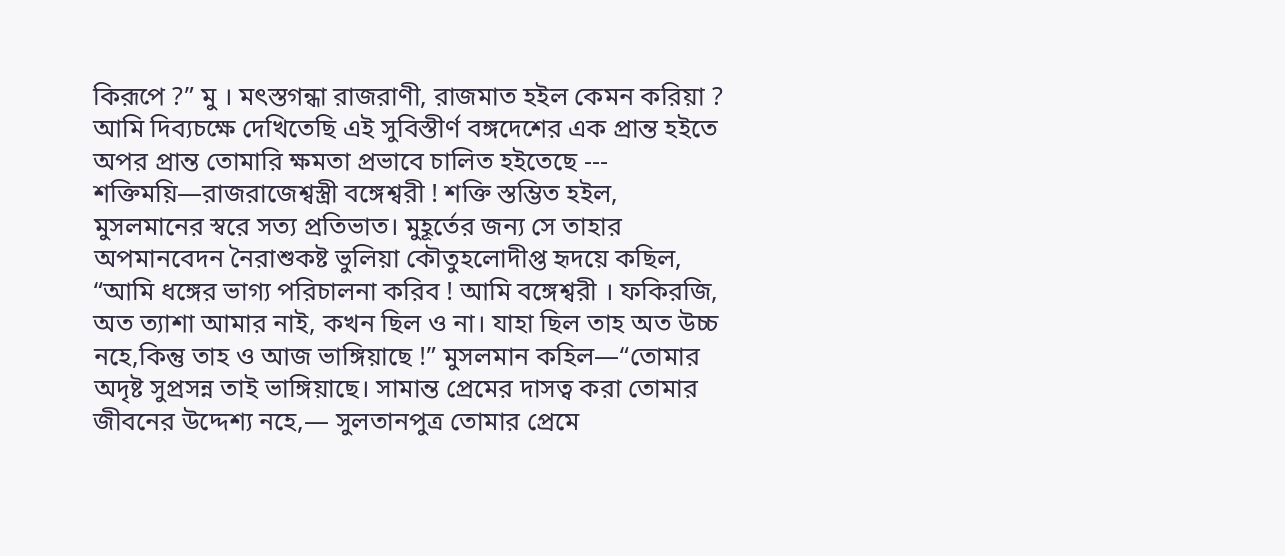কিরূপে ?” মু । মৎস্তগন্ধা রাজরাণী, রাজমাত হইল কেমন করিয়া ? আমি দিব্যচক্ষে দেখিতেছি এই সুবিস্তীর্ণ বঙ্গদেশের এক প্রান্ত হইতে অপর প্রান্ত তোমারি ক্ষমতা প্রভাবে চালিত হইতেছে --- শক্তিময়ি—রাজরাজেশ্বস্ত্রী বঙ্গেশ্বরী ! শক্তি স্তম্ভিত হইল, মুসলমানের স্বরে সত্য প্রতিভাত। মুহূর্তের জন্য সে তাহার অপমানবেদন নৈরাশুকষ্ট ভুলিয়া কৌতুহলোদীপ্ত হৃদয়ে কছিল, “আমি ধঙ্গের ভাগ্য পরিচালনা করিব ! আমি বঙ্গেশ্বরী । ফকিরজি, অত ত্যাশা আমার নাই, কখন ছিল ও না। যাহা ছিল তাহ অত উচ্চ নহে,কিন্তু তাহ ও আজ ভাঙ্গিয়াছে !” মুসলমান কহিল—“তোমার অদৃষ্ট সুপ্রসন্ন তাই ভাঙ্গিয়াছে। সামান্ত প্রেমের দাসত্ব করা তোমার জীবনের উদ্দেশ্য নহে,— সুলতানপুত্র তোমার প্রেমে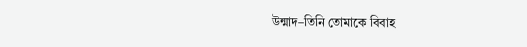উন্মাদ–তিনি তোমাকে বিবাহ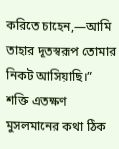করিতে চাহেন,—আমি তাহার দূতস্বরূপ তোমার নিকট আসিয়াছি।” শক্তি এতক্ষণ মুসলমানের কথা ঠিক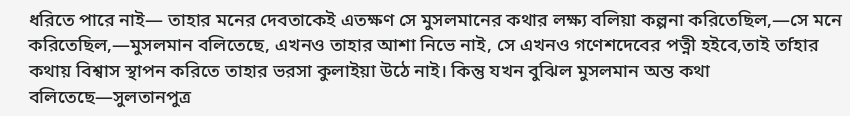ধরিতে পারে নাই— তাহার মনের দেবতাকেই এতক্ষণ সে মুসলমানের কথার লক্ষ্য বলিয়া কল্পনা করিতেছিল,—সে মনে করিতেছিল,—মুসলমান বলিতেছে, এখনও তাহার আশা নিভে নাই, সে এখনও গণেশদেবের পত্নী হইবে,তাই তfহার কথায় বিশ্বাস স্থাপন করিতে তাহার ভরসা কুলাইয়া উঠে নাই। কিন্তু যখন বুঝিল মুসলমান অন্ত কথা বলিতেছে—সুলতানপুত্র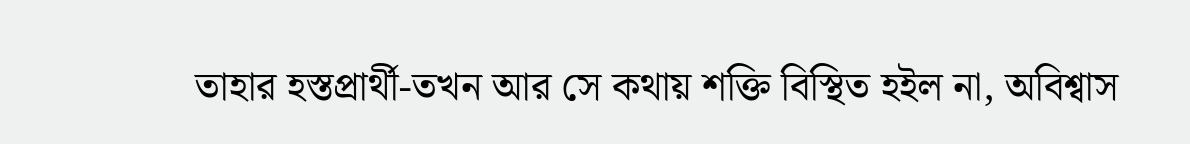তাহার হস্তপ্রার্থী-তখন আর সে কথায় শক্তি বিস্থিত হইল না, অবিশ্বাস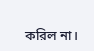করিল না।